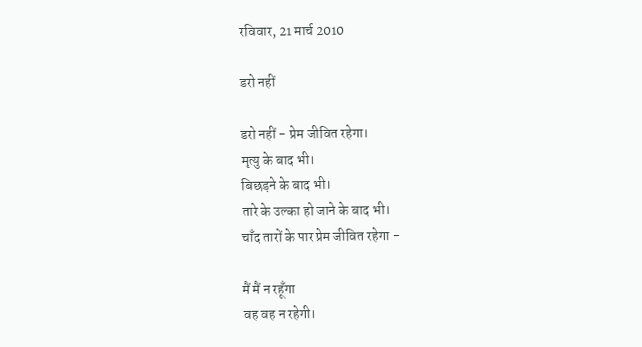रविवार, 21 मार्च 2010

डरो नहीं

डरो नहीं - प्रेम जीवित रहेगा।
मृत्यु के बाद भी।
बिछड़ने के बाद भी।
तारे के उल्का हो जाने के बाद भी।
चाँद तारों के पार प्रेम जीवित रहेगा -

मैं मैं न रहूँगा
वह वह न रहेगी।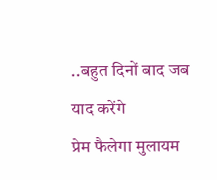..बहुत दिनों बाद जब याद करेंगे
प्रेम फैलेगा मुलायम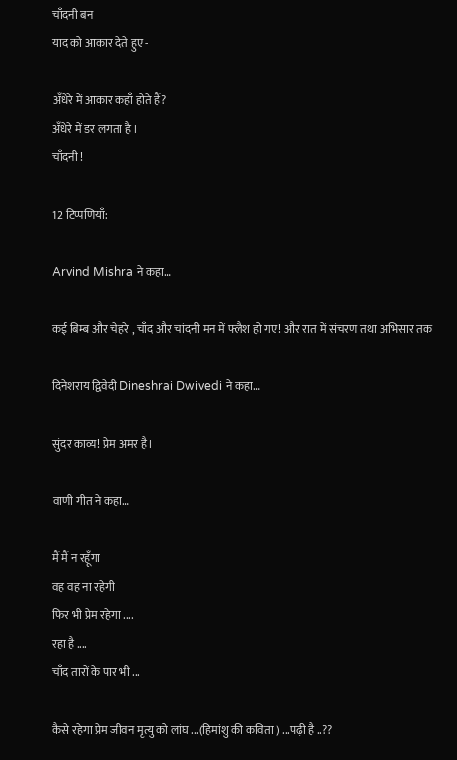चाँदनी बन
याद को आकार देते हुए -

अँधेरे में आकार कहाँ होते हैं?
अँधेरे में डर लगता है ।
चाँदनी !

12 टिप्पणियाँ:

Arvind Mishra ने कहा…

कई बिम्ब और चेहरे , चाँद और चांदनी मन में फ्लैश हो गए! और रात में संचरण तथा अभिसार तक

दिनेशराय द्विवेदी Dineshrai Dwivedi ने कहा…

सुंदर काव्य! प्रेम अमर है।

वाणी गीत ने कहा…

मैं मैं न रहूँगा
वह वह ना रहेगी
फिर भी प्रेम रहेगा ....
रहा है ....
चाँद तारों के पार भी ...

कैसे रहेगा प्रेम जीवन मृत्यु को लांघ ...(हिमांशु की कविता ) ...पढ़ी है ..??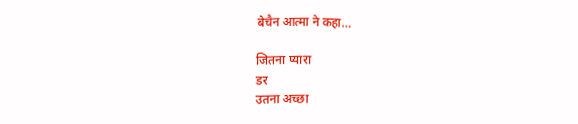बेचैन आत्मा ने कहा…

जितना प्यारा
डर
उतना अच्छा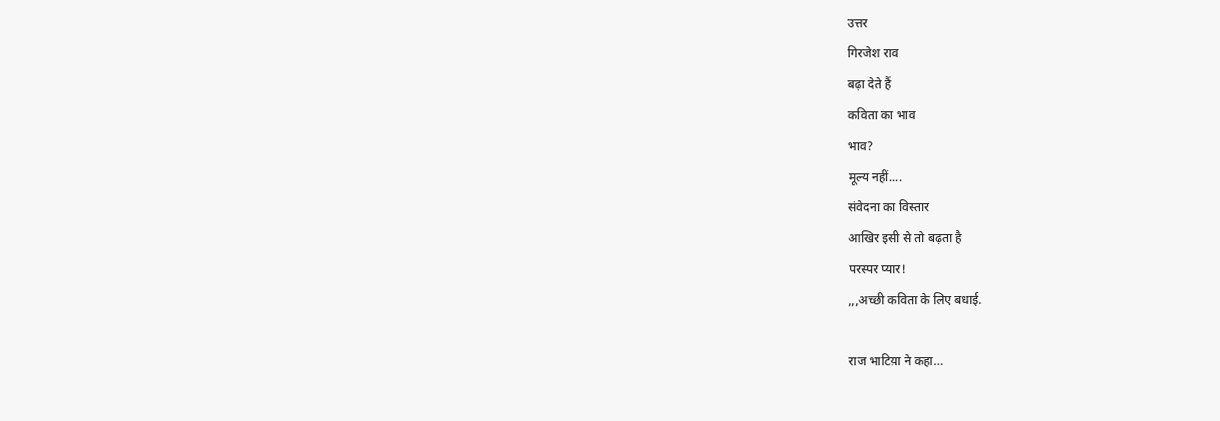उत्तर
गिरजेश राव
बढ़ा देते हैं
कविता का भाव
भाव?
मूल्य नहीं....
संवेदना का विस्तार
आखिर इसी से तो बढ़ता है
परस्पर प्यार!
,,,अच्छी कविता के लिए बधाई.

राज भाटिय़ा ने कहा…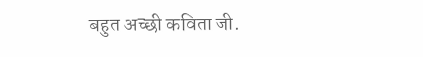बहुत अच्छी कविता जी.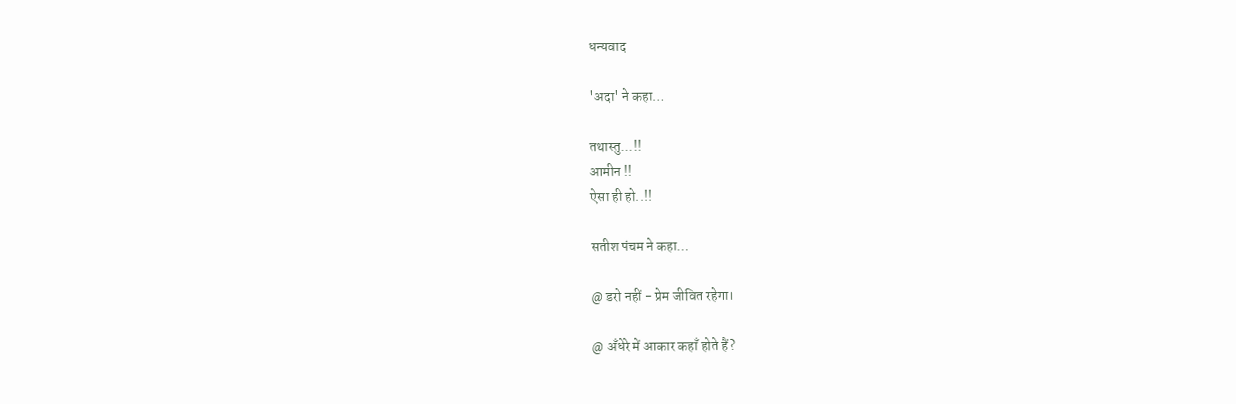धन्यवाद

'अदा' ने कहा…

तथास्तु...!!
आमीन !!
ऐसा ही हो..!!

सतीश पंचम ने कहा…

@ डरो नहीं - प्रेम जीवित रहेगा।

@ अँधेरे में आकार कहाँ होते हैं?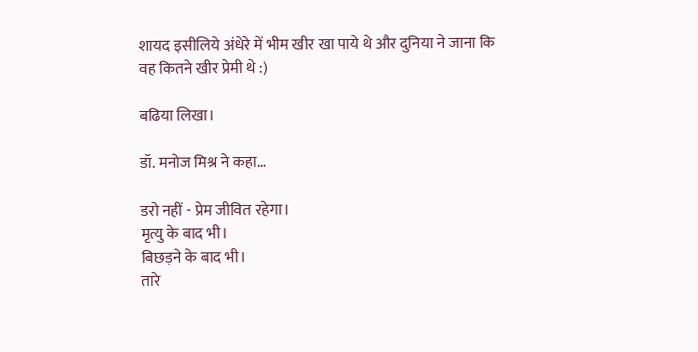शायद इसीलिये अंधेरे में भीम खीर खा पाये थे और दुनिया ने जाना कि वह कितने खीर प्रेमी थे :)

बढिया लिखा।

डॉ. मनोज मिश्र ने कहा…

डरो नहीं - प्रेम जीवित रहेगा।
मृत्यु के बाद भी।
बिछड़ने के बाद भी।
तारे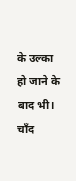के उल्का हो जाने के बाद भी।
चाँद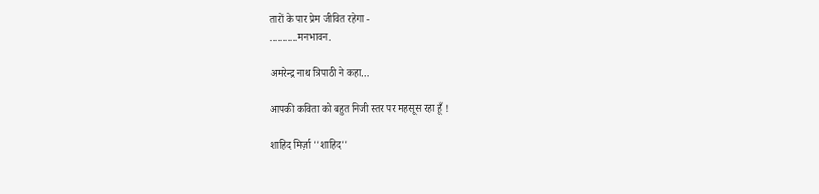तारों के पार प्रेम जीवित रहेगा -
...........मनभावन.

अमरेन्द्र नाथ त्रिपाठी ने कहा…

आपकी कविता को बहुत निजी स्तर पर महसूस रहा हूँ !

शाहिद मिर्ज़ा ''शाहिद''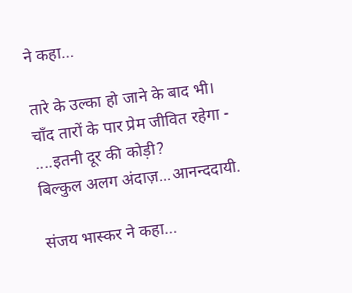ने कहा…

तारे के उल्का हो जाने के बाद भी।
चाँद तारों के पार प्रेम जीवित रहेगा -
....इतनी दूर की कोड़ी?
बिल्कुल अलग अंदाज़...आनन्ददायी.

संजय भास्कर ने कहा…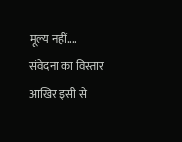मूल्य नहीं....
संवेदना का विस्तार
आखिर इसी से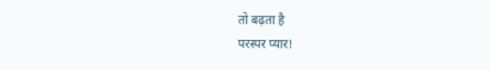तो बढ़ता है
परस्पर प्यार!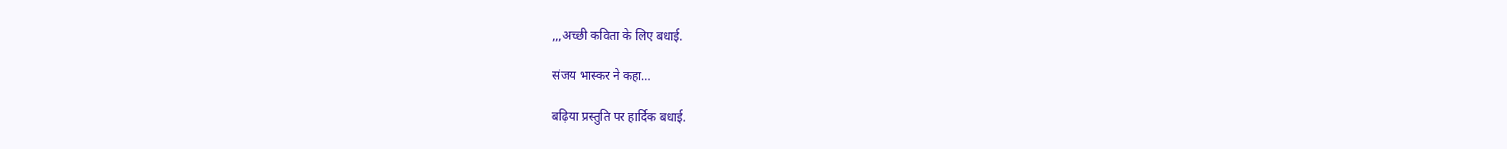,,,अच्छी कविता के लिए बधाई.

संजय भास्कर ने कहा…

बढ़िया प्रस्तुति पर हार्दिक बधाई.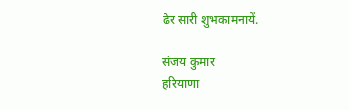ढेर सारी शुभकामनायें.

संजय कुमार
हरियाणा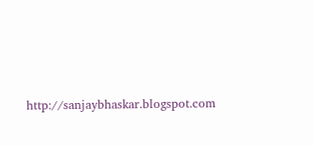http://sanjaybhaskar.blogspot.com